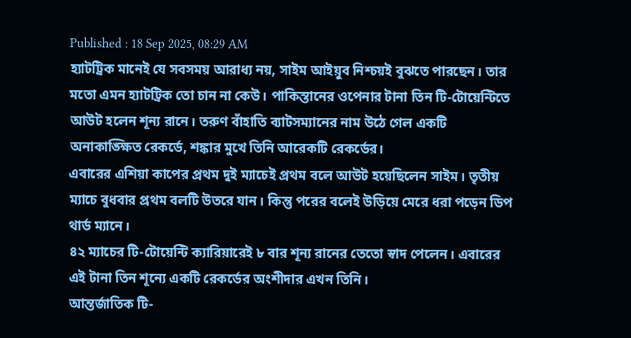Published : 18 Sep 2025, 08:29 AM
হ্যাটট্রিক মানেই যে সবসময় আরাধ্য নয়, সাইম আইয়ুব নিশ্চয়ই বুঝতে পারছেন। তার মতো এমন হ্যাটট্রিক তো চান না কেউ। পাকিস্তানের ওপেনার টানা তিন টি-টোয়েন্টিতে আউট হলেন শূন্য রানে। তরুণ বাঁহাতি ব্যাটসম্যানের নাম উঠে গেল একটি অনাকাঙ্ক্ষিত রেকর্ডে, শঙ্কার মুখে তিনি আরেকটি রেকর্ডের।
এবারের এশিয়া কাপের প্রথম দুই ম্যাচেই প্রথম বলে আউট হয়েছিলেন সাইম। তৃতীয় ম্যাচে বুধবার প্রথম বলটি উতরে যান। কিন্তু পরের বলেই উড়িয়ে মেরে ধরা পড়েন ডিপ থার্ড ম্যানে।
৪২ ম্যাচের টি-টোয়েন্টি ক্যারিয়ারেই ৮ বার শূন্য রানের তেতো স্বাদ পেলেন। এবারের এই টানা তিন শূন্যে একটি রেকর্ডের অংশীদার এখন তিনি।
আন্তর্জাতিক টি-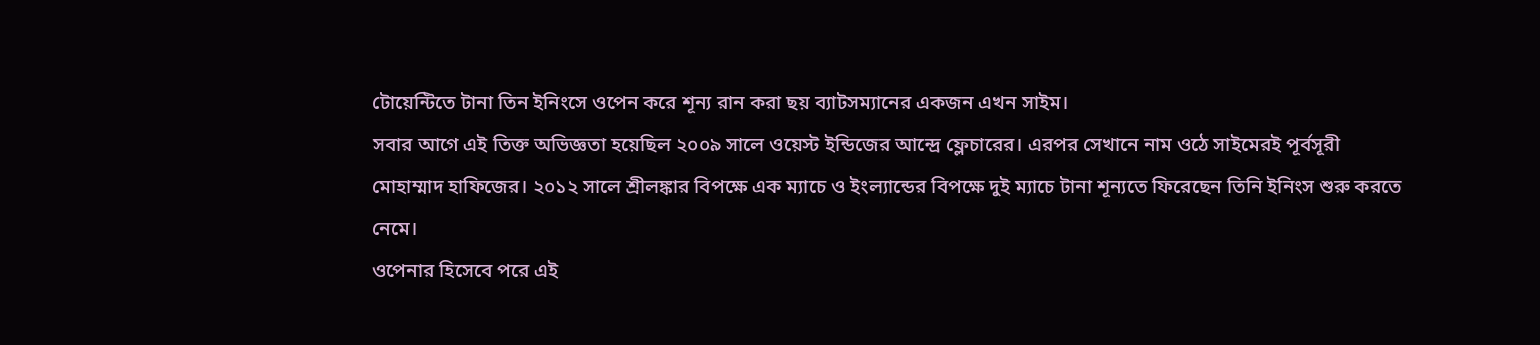টোয়েন্টিতে টানা তিন ইনিংসে ওপেন করে শূন্য রান করা ছয় ব্যাটসম্যানের একজন এখন সাইম।
সবার আগে এই তিক্ত অভিজ্ঞতা হয়েছিল ২০০৯ সালে ওয়েস্ট ইন্ডিজের আন্দ্রে ফ্লেচারের। এরপর সেখানে নাম ওঠে সাইমেরই পূর্বসূরী মোহাম্মাদ হাফিজের। ২০১২ সালে শ্রীলঙ্কার বিপক্ষে এক ম্যাচে ও ইংল্যান্ডের বিপক্ষে দুই ম্যাচে টানা শূন্যতে ফিরেছেন তিনি ইনিংস শুরু করতে নেমে।
ওপেনার হিসেবে পরে এই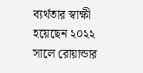ব্যর্থতার স্বাক্ষী হয়েছেন ২০২২ সালে রোয়ান্ডার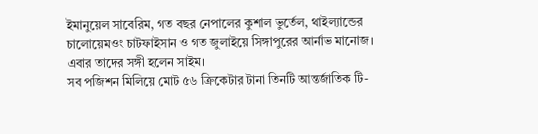ইমানুয়েল সাবেরিম, গত বছর নেপালের কুশাল ভুর্তেল, থাইল্যান্ডের চালোয়েমওং চাটফাইসান ও গত জুলাইয়ে সিঙ্গাপুরের আর্নাভ মানোজ। এবার তাদের সঙ্গী হলেন সাইম।
সব পজিশন মিলিয়ে মোট ৫৬ ক্রিকেটার টানা তিনটি আন্তর্জাতিক টি-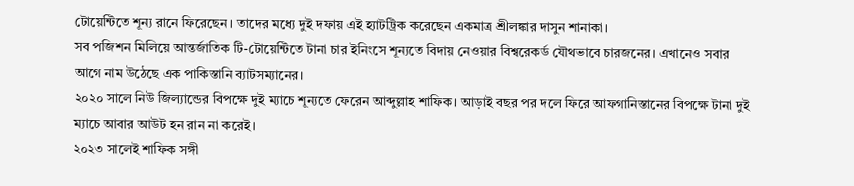টোয়েন্টিতে শূন্য রানে ফিরেছেন। তাদের মধ্যে দুই দফায় এই হ্যাটট্রিক করেছেন একমাত্র শ্রীলঙ্কার দাসুন শানাকা।
সব পজিশন মিলিয়ে আন্তর্জাতিক টি-টোয়েন্টিতে টানা চার ইনিংসে শূন্যতে বিদায় নেওয়ার বিশ্বরেকর্ড যৌথভাবে চারজনের। এখানেও সবার আগে নাম উঠেছে এক পাকিস্তানি ব্যাটসম্যানের।
২০২০ সালে নিউ জিল্যান্ডের বিপক্ষে দুই ম্যাচে শূন্যতে ফেরেন আব্দুল্লাহ শাফিক। আড়াই বছর পর দলে ফিরে আফগানিস্তানের বিপক্ষে টানা দুই ম্যাচে আবার আউট হন রান না করেই।
২০২৩ সালেই শাফিক সঙ্গী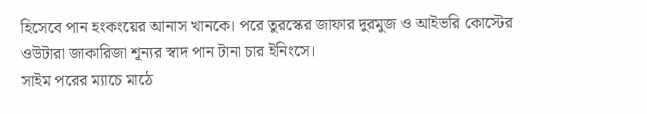হিসেবে পান হংকংয়ের আনাস খানকে। পরে তুরস্কের জাফার দুরমুজ ও আইভরি কোস্টের ওউটারা জাকারিজা শূন্যর স্বাদ পান টানা চার ইনিংসে।
সাইম পরের ম্যাচে মাঠে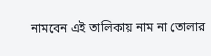নামবেন এই তালিকায় নাম না তোলার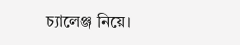চ্যালেঞ্জ নিয়ে।